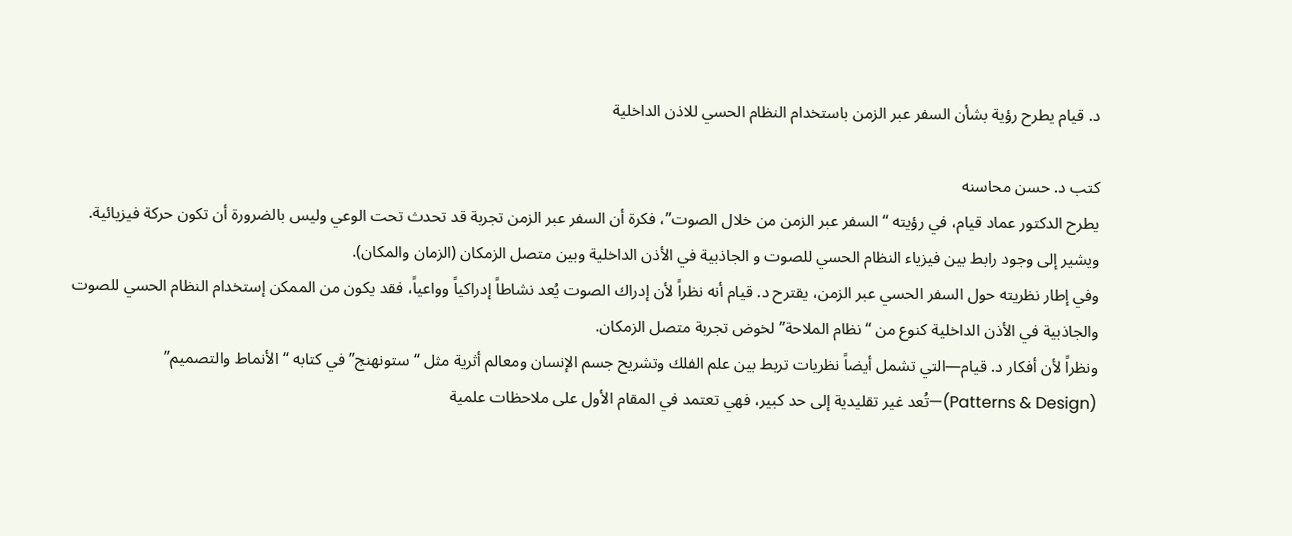د. قيام يطرح رؤية بشأن السفر عبر الزمن باستخدام النظام الحسي للاذن الداخلية

كتب د. حسن محاسنه
يطرح الدكتور عماد قيام، في رؤيته “السفر عبر الزمن من خلال الصوت”، فكرة أن السفر عبر الزمن تجربة قد تحدث تحت الوعي وليس بالضرورة أن تكون حركة فيزيائية.
ويشير إلى وجود رابط بين فيزياء النظام الحسي للصوت و الجاذبية في الأذن الداخلية وبين متصل الزمكان (الزمان والمكان).
وفي إطار نظريته حول السفر الحسي عبر الزمن، يقترح د. قيام أنه نظراً لأن إدراك الصوت يُعد نشاطاً إدراكياً وواعياً، فقد يكون من الممكن إستخدام النظام الحسي للصوت والجاذبية في الأذن الداخلية كنوع من “نظام الملاحة” لخوض تجربة متصل الزمكان.
ونظراً لأن أفكار د. قيام—التي تشمل أيضاً نظريات تربط بين علم الفلك وتشريح جسم الإنسان ومعالم أثرية مثل “ستونهنج” في كتابه “الأنماط والتصميم”
(Patterns & Design)—تُعد غير تقليدية إلى حد كبير، فهي تعتمد في المقام الأول على ملاحظات علمية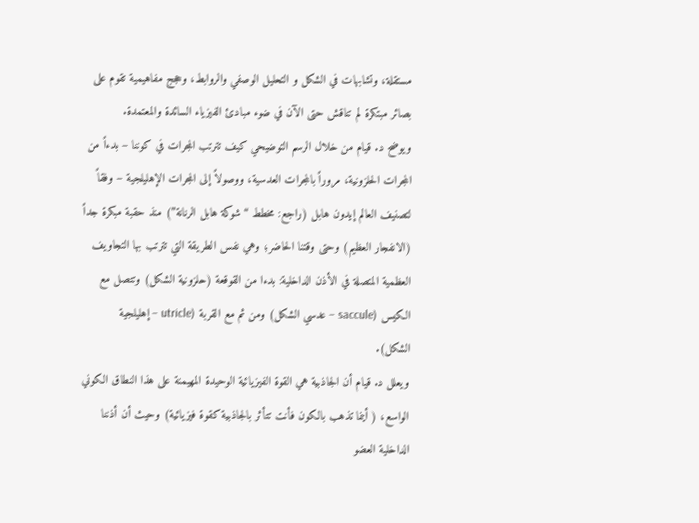مستقلة، وتشابهات في الشكل و التحليل الوصفي والروابط، وحجج مفاهيمية تقوم على بصائر مبتكرة لم تناقش حتى الآن في ضوء مبادئ الفيزياء السائدة والمعتمدة.
ويوضح د. قيام من خلال الرسم التوضيحي كيف تترتب المجرات في كوننا – بدءاً من المجرات الحلزونية، مروراً بالمجرات العدسية، ووصولاً إلى المجرات الإهليلجية – وفقاً لتصنيف العالم إيدون هابل (راجع: مخطط “شوكة هابل الرنانة”) منذ حقبة مبكرة جداً (الانفجار العظيم) وحتى وقتنا الحاضر؛ وهي نفس الطريقة التي تترتب بها التجاويف العظمية المتصلة في الأذن الداخلية: بدءا من القوقعة (حلزونية الشكل) وتتصل مع الكيس (saccule – عدسي الشكل) ومن ثم مع القربة (utricle – إهليلجية الشكل).
ويعلل د. قيام أن الجاذبية هي القوة الفيزيائية الوحيدة المهيمنة على هذا النطاق الكوني الواسع، ( أينما تذهب بالكون فأنت تتأثر بالجاذبية كقوة فيزيائية) وحيث أن أذننا الداخلية العضو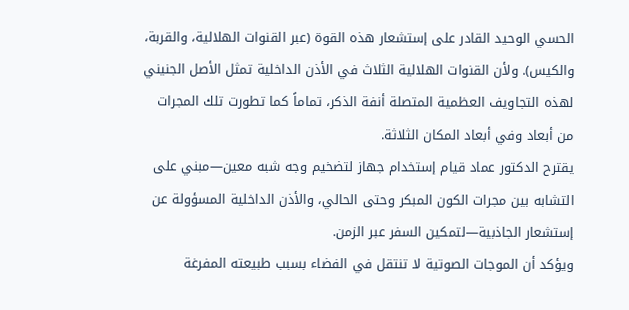الحسي الوحيد القادر على إستشعار هذه القوة (عبر القنوات الهلالية، والقربة، والكيس). ولأن القنوات الهلالية الثلاث في الأذن الداخلية تمثل الأصل الجنيني لهذه التجاويف العظمية المتصلة أنفة الذكر، تماماً كما تطورت تلك المجرات من أبعاد وفي أبعاد المكان الثلاثة.
يقترح الدكتور عماد قيام إستخدام جهاز لتضخيم وجه شبه معين—مبني على التشابه بين مجرات الكون المبكر وحتى الحالي، والأذن الداخلية المسؤولة عن إستشعار الجاذبية—لتمكين السفر عبر الزمن.
ويؤكد أن الموجات الصوتية لا تنتقل في الفضاء بسبب طبيعته المفرغة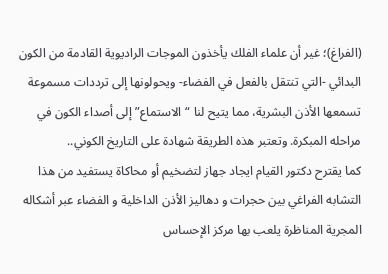(الفراغ)؛ غير أن علماء الفلك يأخذون الموجات الراديوية القادمة من الكون البدائي -التي تنتقل بالفعل في الفضاء- ويحولونها إلى ترددات مسموعة تسمعها الأذن البشرية، مما يتيح لنا “الاستماع” إلى أصداء الكون في مراحله المبكرة. وتعتبر هذه الطريقة شهادة على التاريخ الكوني..
كما يقترح دكتور القيام ايجاد جهاز لتضخيم أو محاكاة يستفيد من هذا التشابه الفراغي بين حجرات و دهاليز الأذن الداخلية و الفضاء عبر أشكاله المجرية المناظرة يلعب بها مركز الإحساس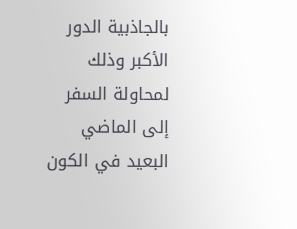بالجاذبية الدور الأكبر وذلك لمحاولة السفر إلى الماضي البعيد في الكون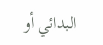البدائي أو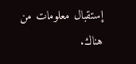إستقبال معلومات من هناك.